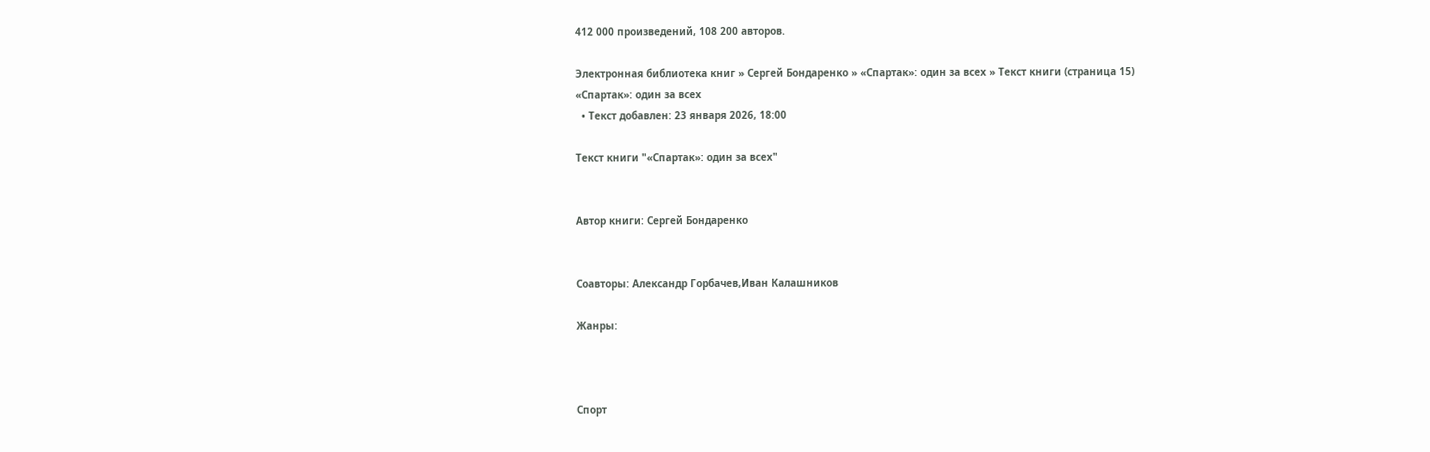412 000 произведений, 108 200 авторов.

Электронная библиотека книг » Сергей Бондаренко » «Спартак»: один за всех » Текст книги (страница 15)
«Спартак»: один за всех
  • Текст добавлен: 23 января 2026, 18:00

Текст книги "«Спартак»: один за всех"


Автор книги: Сергей Бондаренко


Соавторы: Александр Горбачев,Иван Калашников

Жанры:



Спорт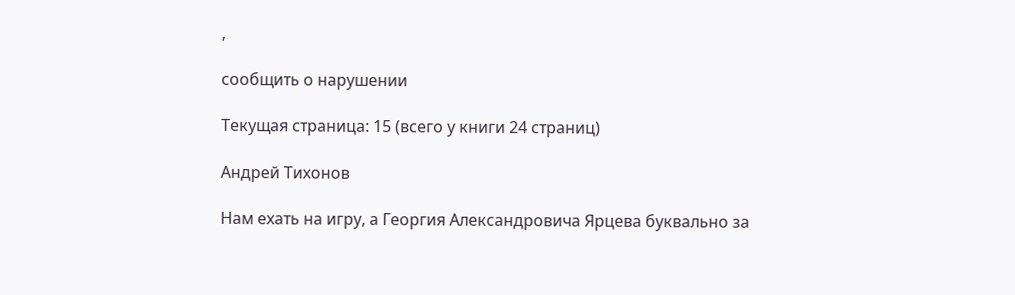,

сообщить о нарушении

Текущая страница: 15 (всего у книги 24 страниц)

Андрей Тихонов

Нам ехать на игру, а Георгия Александровича Ярцева буквально за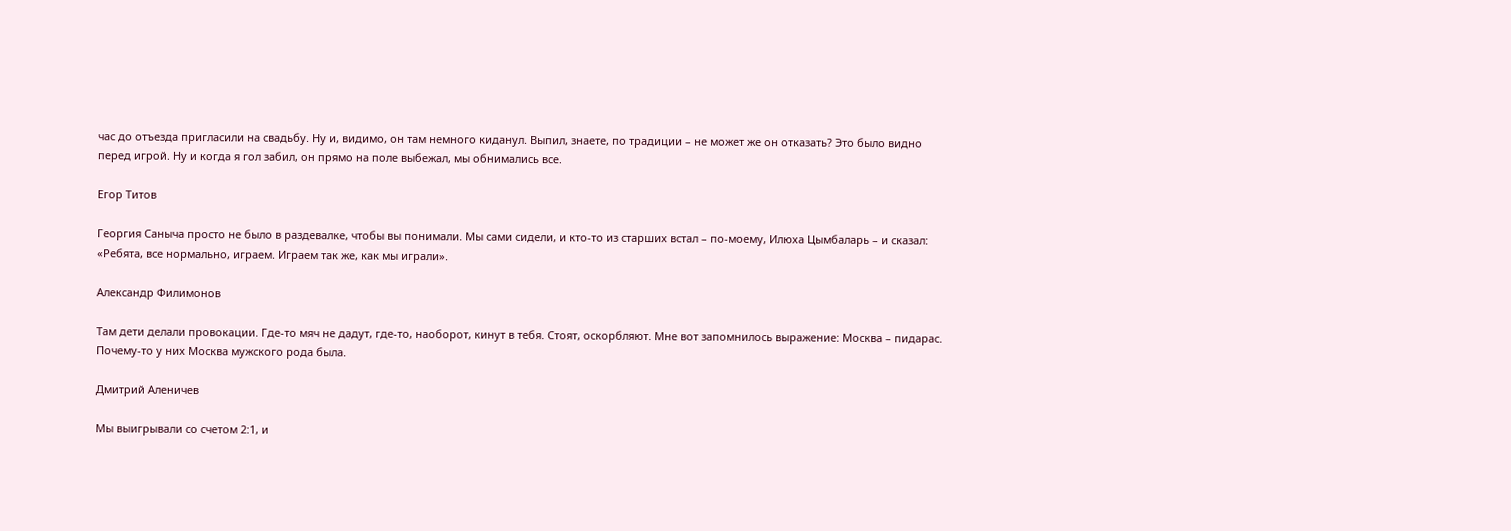час до отъезда пригласили на свадьбу. Ну и, видимо, он там немного киданул. Выпил, знаете, по традиции – не может же он отказать? Это было видно перед игрой. Ну и когда я гол забил, он прямо на поле выбежал, мы обнимались все.

Егор Титов

Георгия Саныча просто не было в раздевалке, чтобы вы понимали. Мы сами сидели, и кто-то из старших встал – по-моему, Илюха Цымбаларь – и сказал: «Ребята, все нормально, играем. Играем так же, как мы играли».

Александр Филимонов

Там дети делали провокации. Где-то мяч не дадут, где-то, наоборот, кинут в тебя. Стоят, оскорбляют. Мне вот запомнилось выражение: Москва – пидарас. Почему-то у них Москва мужского рода была.

Дмитрий Аленичев

Мы выигрывали со счетом 2:1, и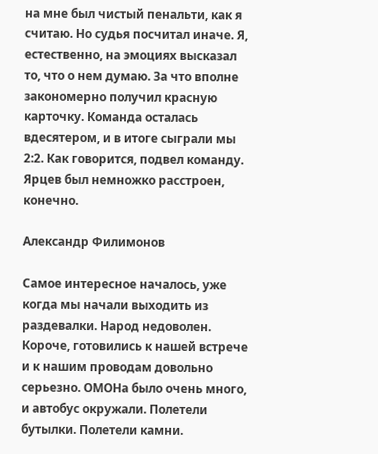на мне был чистый пенальти, как я считаю. Но судья посчитал иначе. Я, естественно, на эмоциях высказал то, что о нем думаю. За что вполне закономерно получил красную карточку. Команда осталась вдесятером, и в итоге сыграли мы 2:2. Как говорится, подвел команду. Ярцев был немножко расстроен, конечно.

Александр Филимонов

Самое интересное началось, уже когда мы начали выходить из раздевалки. Народ недоволен. Короче, готовились к нашей встрече и к нашим проводам довольно серьезно. ОМОНа было очень много, и автобус окружали. Полетели бутылки. Полетели камни.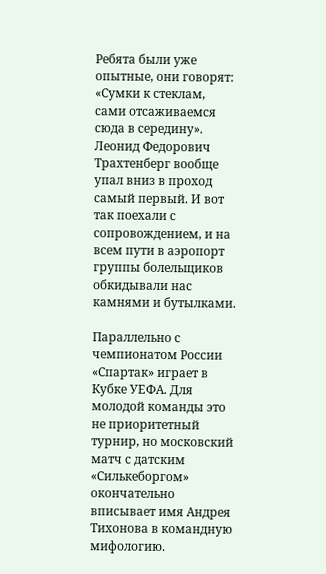Ребята были уже опытные, они говорят: «Сумки к стеклам, сами отсаживаемся сюда в середину». Леонид Федорович Трахтенберг вообще упал вниз в проход самый первый. И вот так поехали с сопровождением, и на всем пути в аэропорт группы болельщиков обкидывали нас камнями и бутылками.

Параллельно с чемпионатом России «Спартак» играет в Кубке УЕФА. Для молодой команды это не приоритетный турнир, но московский матч с датским «Силькеборгом» окончательно вписывает имя Андрея Тихонова в командную мифологию.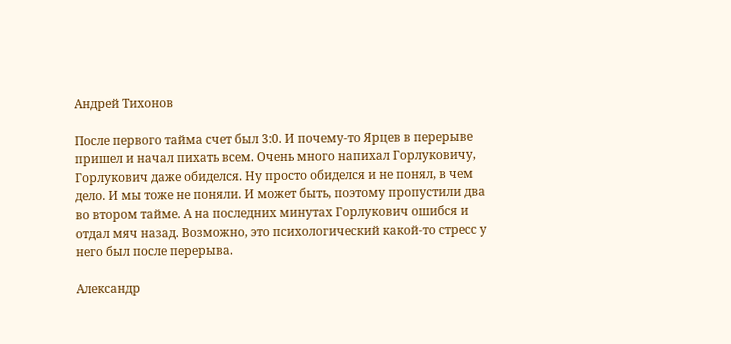Андрей Тихонов

После первого тайма счет был 3:0. И почему-то Ярцев в перерыве пришел и начал пихать всем. Очень много напихал Горлуковичу, Горлукович даже обиделся. Ну просто обиделся и не понял, в чем дело. И мы тоже не поняли. И может быть, поэтому пропустили два во втором тайме. А на последних минутах Горлукович ошибся и отдал мяч назад. Возможно, это психологический какой-то стресс у него был после перерыва.

Александр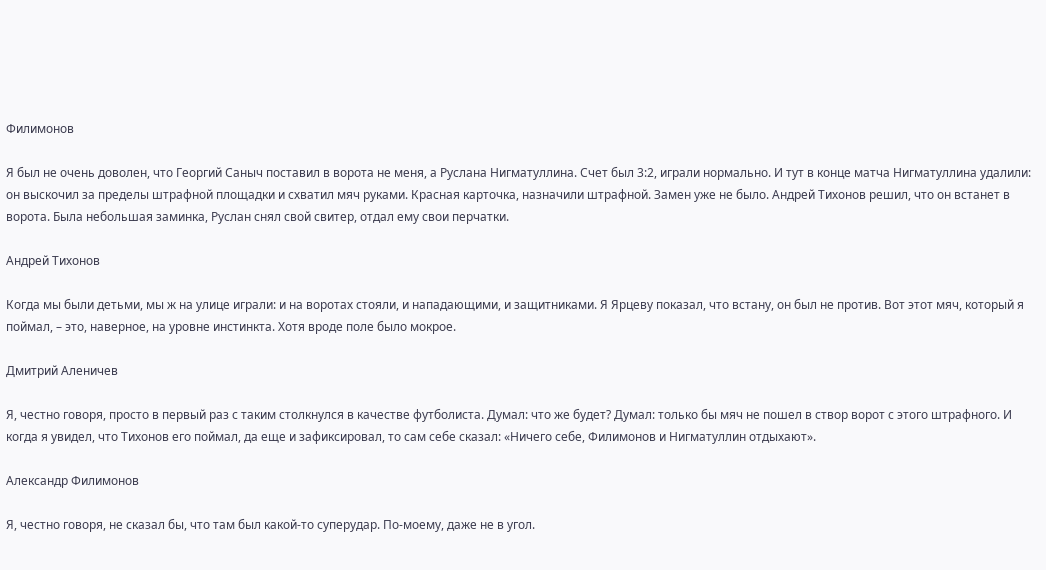Филимонов

Я был не очень доволен, что Георгий Саныч поставил в ворота не меня, а Руслана Нигматуллина. Счет был 3:2, играли нормально. И тут в конце матча Нигматуллина удалили: он выскочил за пределы штрафной площадки и схватил мяч руками. Красная карточка, назначили штрафной. Замен уже не было. Андрей Тихонов решил, что он встанет в ворота. Была небольшая заминка, Руслан снял свой свитер, отдал ему свои перчатки.

Андрей Тихонов

Когда мы были детьми, мы ж на улице играли: и на воротах стояли, и нападающими, и защитниками. Я Ярцеву показал, что встану, он был не против. Вот этот мяч, который я поймал, – это, наверное, на уровне инстинкта. Хотя вроде поле было мокрое.

Дмитрий Аленичев

Я, честно говоря, просто в первый раз с таким столкнулся в качестве футболиста. Думал: что же будет? Думал: только бы мяч не пошел в створ ворот с этого штрафного. И когда я увидел, что Тихонов его поймал, да еще и зафиксировал, то сам себе сказал: «Ничего себе, Филимонов и Нигматуллин отдыхают».

Александр Филимонов

Я, честно говоря, не сказал бы, что там был какой-то суперудар. По-моему, даже не в угол.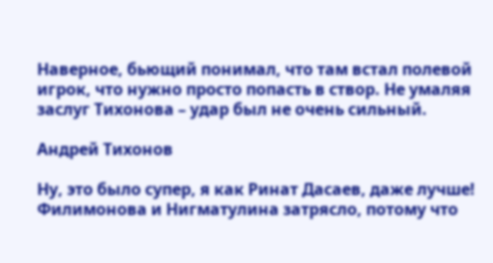Наверное, бьющий понимал, что там встал полевой игрок, что нужно просто попасть в створ. Не умаляя заслуг Тихонова – удар был не очень сильный.

Андрей Тихонов

Ну, это было супер, я как Ринат Дасаев, даже лучше! Филимонова и Нигматулина затрясло, потому что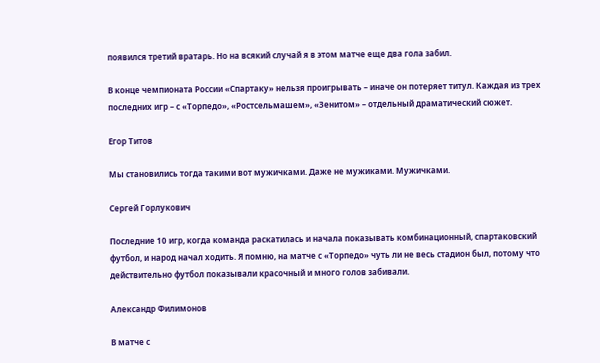появился третий вратарь. Но на всякий случай я в этом матче еще два гола забил.

В конце чемпионата России «Спартаку» нельзя проигрывать – иначе он потеряет титул. Каждая из трех последних игр – с «Торпедо», «Ростсельмашем», «Зенитом» – отдельный драматический сюжет.

Егор Титов

Мы становились тогда такими вот мужичками. Даже не мужиками. Мужичками.

Сергей Горлукович

Последние 10 игр, когда команда раскатилась и начала показывать комбинационный, спартаковский футбол, и народ начал ходить. Я помню, на матче с «Торпедо» чуть ли не весь стадион был, потому что действительно футбол показывали красочный и много голов забивали.

Александр Филимонов

В матче с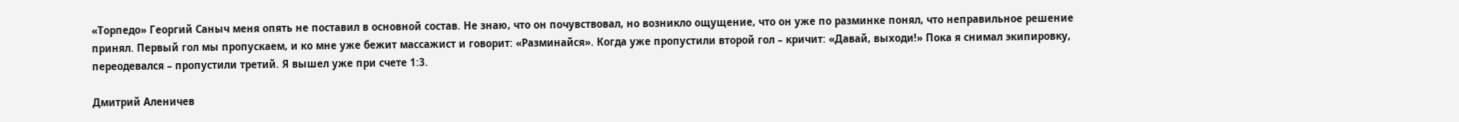«Торпедо» Георгий Саныч меня опять не поставил в основной состав. Не знаю, что он почувствовал, но возникло ощущение, что он уже по разминке понял, что неправильное решение принял. Первый гол мы пропускаем, и ко мне уже бежит массажист и говорит: «Разминайся». Когда уже пропустили второй гол – кричит: «Давай, выходи!» Пока я снимал экипировку, переодевался – пропустили третий. Я вышел уже при счете 1:3.

Дмитрий Аленичев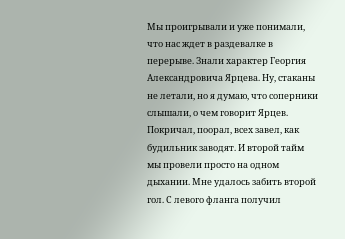Мы проигрывали и уже понимали, что нас ждет в раздевалке в перерыве. Знали характер Георгия Александровича Ярцева. Ну, стаканы не летали, но я думаю, что соперники слышали, о чем говорит Ярцев. Покричал, поорал, всех завел, как будильник заводят. И второй тайм мы провели просто на одном дыхании. Мне удалось забить второй гол. С левого фланга получил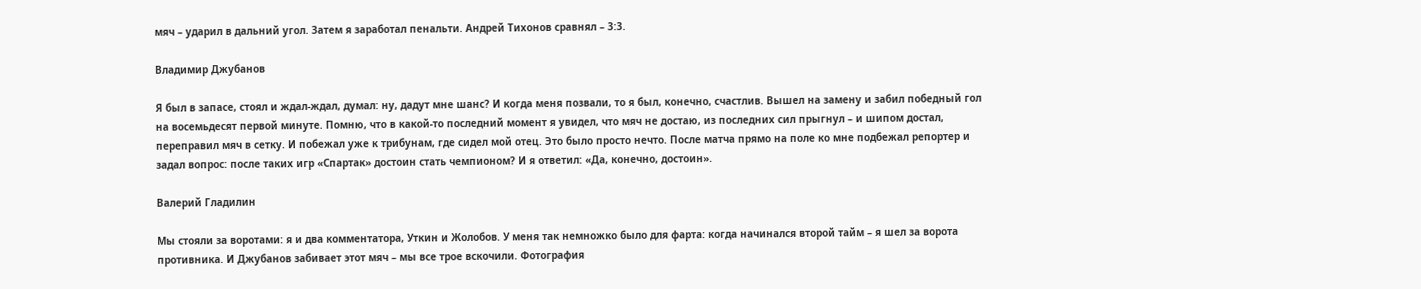мяч – ударил в дальний угол. Затем я заработал пенальти. Андрей Тихонов сравнял – 3:3.

Владимир Джубанов

Я был в запасе, стоял и ждал-ждал, думал: ну, дадут мне шанс? И когда меня позвали, то я был, конечно, счастлив. Вышел на замену и забил победный гол на восемьдесят первой минуте. Помню, что в какой-то последний момент я увидел, что мяч не достаю, из последних сил прыгнул – и шипом достал, переправил мяч в сетку. И побежал уже к трибунам, где сидел мой отец. Это было просто нечто. После матча прямо на поле ко мне подбежал репортер и задал вопрос: после таких игр «Спартак» достоин стать чемпионом? И я ответил: «Да, конечно, достоин».

Валерий Гладилин

Мы стояли за воротами: я и два комментатора, Уткин и Жолобов. У меня так немножко было для фарта: когда начинался второй тайм – я шел за ворота противника. И Джубанов забивает этот мяч – мы все трое вскочили. Фотография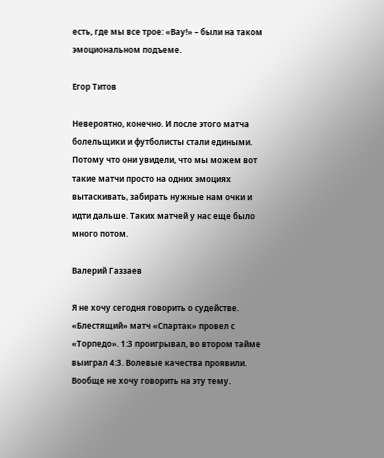есть, где мы все трое: «Вау!» – были на таком эмоциональном подъеме.

Егор Титов

Невероятно, конечно. И после этого матча болельщики и футболисты стали едиными. Потому что они увидели, что мы можем вот такие матчи просто на одних эмоциях вытаскивать, забирать нужные нам очки и идти дальше. Таких матчей у нас еще было много потом.

Валерий Газзаев

Я не хочу сегодня говорить о судействе. «Блестящий» матч «Спартак» провел с «Торпедо». 1:3 проигрывал, во втором тайме выиграл 4:3. Волевые качества проявили. Вообще не хочу говорить на эту тему.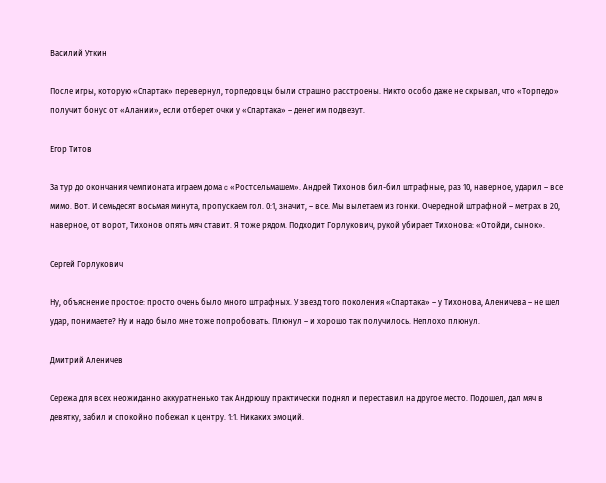Василий Уткин

После игры, которую «Спартак» перевернул, торпедовцы были страшно расстроены. Никто особо даже не скрывал, что «Торпедо» получит бонус от «Алании», если отберет очки у «Спартака» – денег им подвезут.

Егор Титов

За тур до окончания чемпионата играем дома c «Ростсельмашем». Андрей Тихонов бил-бил штрафные, раз 10, наверное, ударил – все мимо. Вот. И семьдесят восьмая минута, пропускаем гол. 0:1, значит, – все. Мы вылетаем из гонки. Очередной штрафной – метрах в 20, наверное, от ворот, Тихонов опять мяч ставит. Я тоже рядом. Подходит Горлукович, рукой убирает Тихонова: «Отойди, сынок».

Сергей Горлукович

Ну, объяснение простое: просто очень было много штрафных. У звезд того поколения «Спартака» – у Тихонова, Аленичева – не шел удар, понимаете? Ну и надо было мне тоже попробовать. Плюнул – и хорошо так получилось. Неплохо плюнул.

Дмитрий Аленичев

Сережа для всех неожиданно аккуратненько так Андрюшу практически поднял и переставил на другое место. Подошел, дал мяч в девятку, забил и спокойно побежал к центру. 1:1. Никаких эмоций.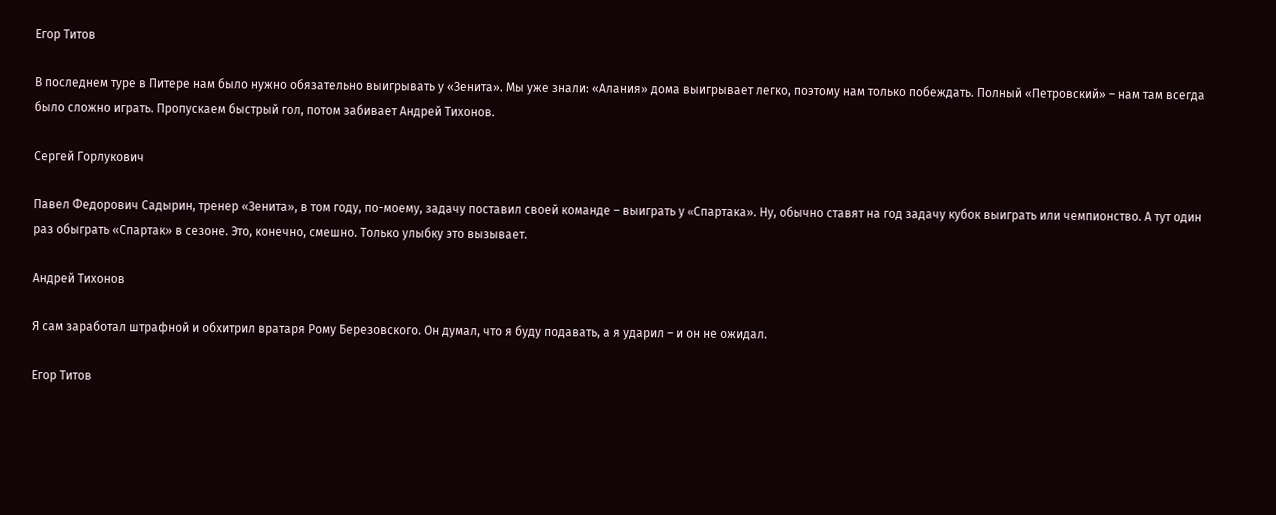Егор Титов

В последнем туре в Питере нам было нужно обязательно выигрывать у «Зенита». Мы уже знали: «Алания» дома выигрывает легко, поэтому нам только побеждать. Полный «Петровский» – нам там всегда было сложно играть. Пропускаем быстрый гол, потом забивает Андрей Тихонов.

Сергей Горлукович

Павел Федорович Садырин, тренер «Зенита», в том году, по-моему, задачу поставил своей команде – выиграть у «Cпартака». Ну, обычно ставят на год задачу кубок выиграть или чемпионство. А тут один раз обыграть «Спартак» в сезоне. Это, конечно, смешно. Только улыбку это вызывает.

Андрей Тихонов

Я сам заработал штрафной и обхитрил вратаря Рому Березовского. Он думал, что я буду подавать, а я ударил – и он не ожидал.

Егор Титов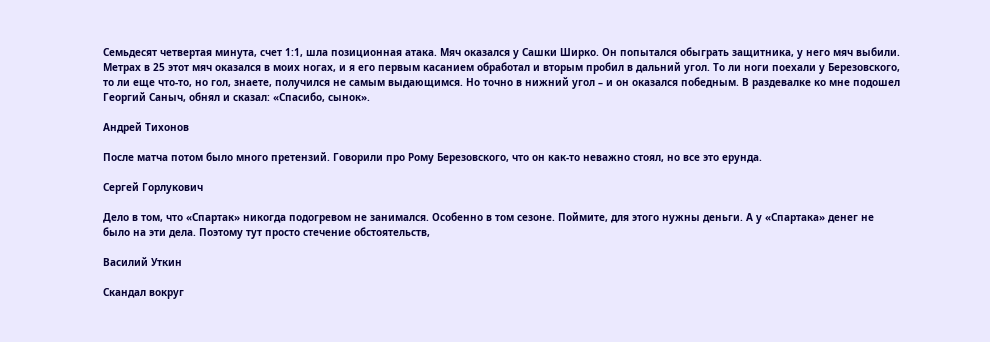Семьдесят четвертая минута, счет 1:1, шла позиционная атака. Мяч оказался у Сашки Ширко. Он попытался обыграть защитника, у него мяч выбили. Метрах в 25 этот мяч оказался в моих ногах, и я его первым касанием обработал и вторым пробил в дальний угол. То ли ноги поехали у Березовского, то ли еще что-то, но гол, знаете, получился не самым выдающимся. Но точно в нижний угол – и он оказался победным. В раздевалке ко мне подошел Георгий Саныч, обнял и сказал: «Спасибо, сынок».

Андрей Тихонов

После матча потом было много претензий. Говорили про Рому Березовского, что он как-то неважно стоял, но все это ерунда.

Сергей Горлукович

Дело в том, что «Спартак» никогда подогревом не занимался. Особенно в том сезоне. Поймите, для этого нужны деньги. А у «Спартака» денег не было на эти дела. Поэтому тут просто стечение обстоятельств,

Василий Уткин

Скандал вокруг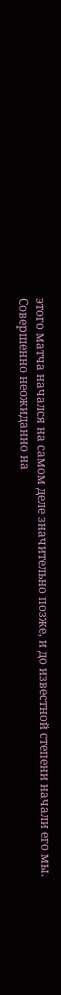этого матча начался на самом деле значительно позже, и до известной степени начали его мы. Совершенно неожиданно на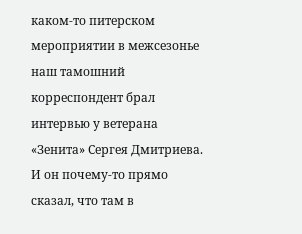каком-то питерском мероприятии в межсезонье наш тамошний корреспондент брал интервью у ветерана «Зенита» Сергея Дмитриева. И он почему-то прямо сказал, что там в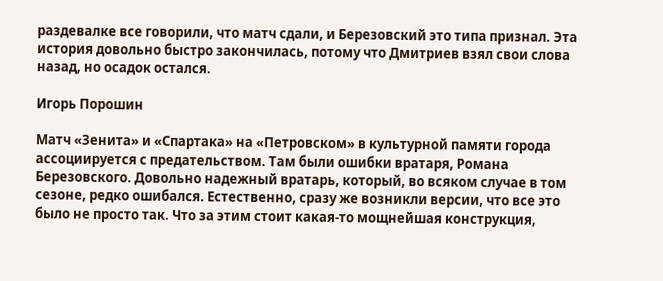раздевалке все говорили, что матч сдали, и Березовский это типа признал. Эта история довольно быстро закончилась, потому что Дмитриев взял свои слова назад, но осадок остался.

Игорь Порошин

Матч «Зенита» и «Спартака» на «Петровском» в культурной памяти города ассоциируется с предательством. Там были ошибки вратаря, Романа Березовского. Довольно надежный вратарь, который, во всяком случае в том сезоне, редко ошибался. Естественно, сразу же возникли версии, что все это было не просто так. Что за этим стоит какая-то мощнейшая конструкция,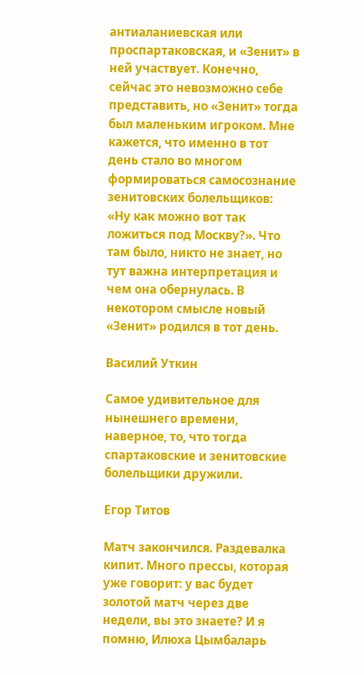антиаланиевская или проспартаковская, и «Зенит» в ней участвует. Конечно, сейчас это невозможно себе представить, но «Зенит» тогда был маленьким игроком. Мне кажется, что именно в тот день стало во многом формироваться самосознание зенитовских болельщиков: «Ну как можно вот так ложиться под Москву?». Что там было, никто не знает, но тут важна интерпретация и чем она обернулась. В некотором смысле новый «Зенит» родился в тот день.

Василий Уткин

Самое удивительное для нынешнего времени, наверное, то, что тогда спартаковские и зенитовские болельщики дружили.

Егор Титов

Матч закончился. Раздевалка кипит. Много прессы, которая уже говорит: у вас будет золотой матч через две недели, вы это знаете? И я помню, Илюха Цымбаларь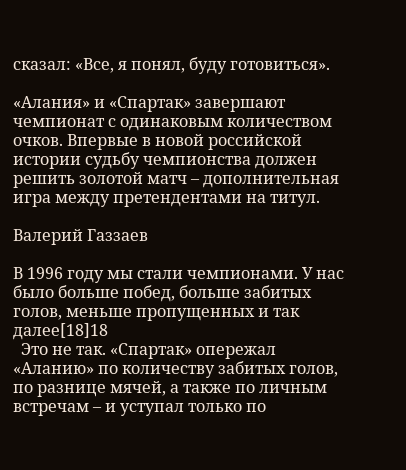сказал: «Все, я понял, буду готовиться».

«Алания» и «Спартак» завершают чемпионат с одинаковым количеством очков. Впервые в новой российской истории судьбу чемпионства должен решить золотой матч – дополнительная игра между претендентами на титул.

Валерий Газзаев

В 1996 году мы стали чемпионами. У нас было больше побед, больше забитых голов, меньше пропущенных и так далее[18]18
  Это не так. «Спартак» опережал «Аланию» по количеству забитых голов, по разнице мячей, а также по личным встречам – и уступал только по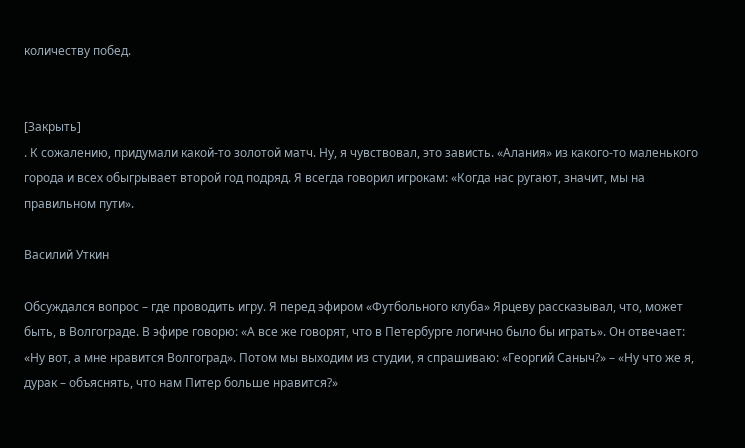количеству побед.


[Закрыть]
. К сожалению, придумали какой-то золотой матч. Ну, я чувствовал, это зависть. «Алания» из какого-то маленького города и всех обыгрывает второй год подряд. Я всегда говорил игрокам: «Когда нас ругают, значит, мы на правильном пути».

Василий Уткин

Обсуждался вопрос – где проводить игру. Я перед эфиром «Футбольного клуба» Ярцеву рассказывал, что, может быть, в Волгограде. В эфире говорю: «А все же говорят, что в Петербурге логично было бы играть». Он отвечает: «Ну вот, а мне нравится Волгоград». Потом мы выходим из студии, я спрашиваю: «Георгий Саныч?» – «Ну что же я, дурак – объяснять, что нам Питер больше нравится?»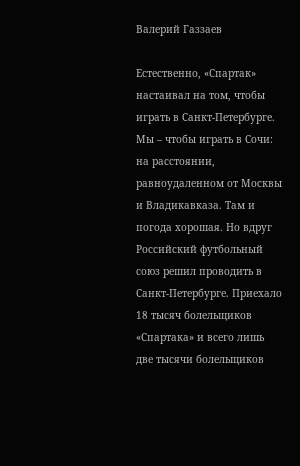Валерий Газзаев

Естественно, «Спартак» настаивал на том, чтобы играть в Санкт-Петербурге. Мы – чтобы играть в Сочи: на расстоянии, равноудаленном от Москвы и Владикавказа. Там и погода хорошая. Но вдруг Российский футбольный союз решил проводить в Санкт-Петербурге. Приехало 18 тысяч болельщиков «Спартака» и всего лишь две тысячи болельщиков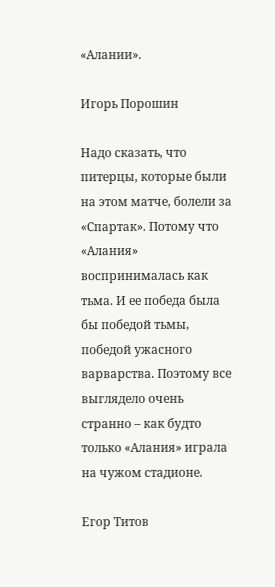«Алании».

Игорь Порошин

Надо сказать, что питерцы, которые были на этом матче, болели за «Спартак». Потому что «Алания» воспринималась как тьма. И ее победа была бы победой тьмы, победой ужасного варварства. Поэтому все выглядело очень странно – как будто только «Алания» играла на чужом стадионе.

Егор Титов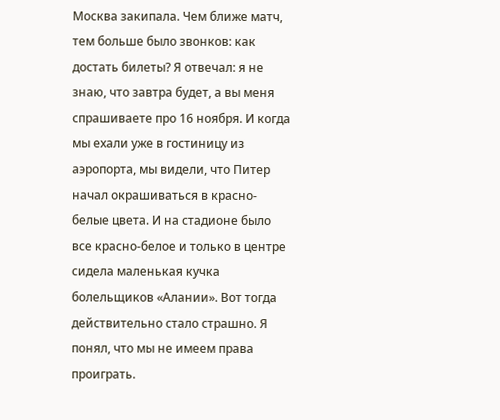Москва закипала. Чем ближе матч, тем больше было звонков: как достать билеты? Я отвечал: я не знаю, что завтра будет, а вы меня спрашиваете про 16 ноября. И когда мы ехали уже в гостиницу из аэропорта, мы видели, что Питер начал окрашиваться в красно-белые цвета. И на стадионе было все красно-белое и только в центре сидела маленькая кучка болельщиков «Алании». Вот тогда действительно стало страшно. Я понял, что мы не имеем права проиграть.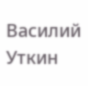Василий Уткин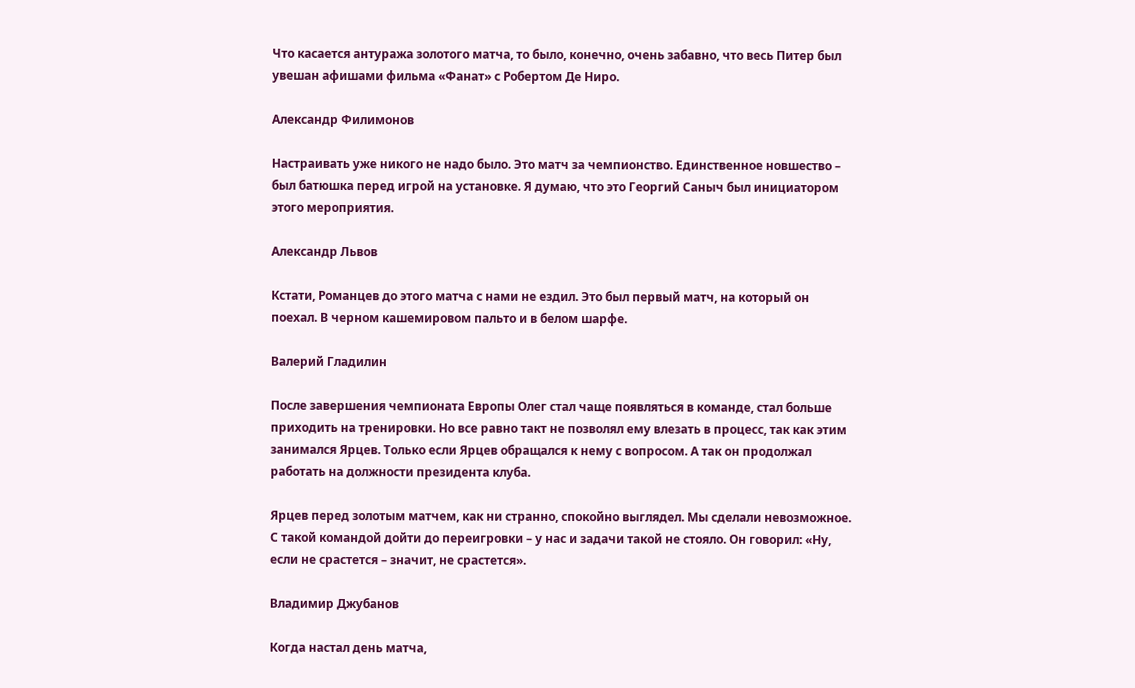Что касается антуража золотого матча, то было, конечно, очень забавно, что весь Питер был увешан афишами фильма «Фанат» с Робертом Де Ниро.

Александр Филимонов

Настраивать уже никого не надо было. Это матч за чемпионство. Единственное новшество – был батюшка перед игрой на установке. Я думаю, что это Георгий Саныч был инициатором этого мероприятия.

Александр Львов

Кстати, Романцев до этого матча с нами не ездил. Это был первый матч, на который он поехал. В черном кашемировом пальто и в белом шарфе.

Валерий Гладилин

После завершения чемпионата Европы Олег стал чаще появляться в команде, стал больше приходить на тренировки. Но все равно такт не позволял ему влезать в процесс, так как этим занимался Ярцев. Только если Ярцев обращался к нему с вопросом. А так он продолжал работать на должности президента клуба.

Ярцев перед золотым матчем, как ни странно, спокойно выглядел. Мы сделали невозможное. С такой командой дойти до переигровки – у нас и задачи такой не стояло. Он говорил: «Ну, если не срастется – значит, не срастется».

Владимир Джубанов

Когда настал день матча,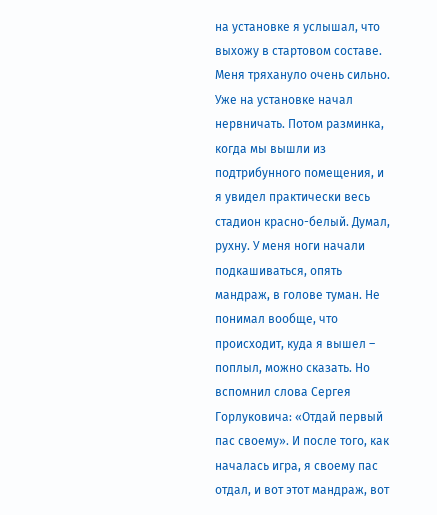на установке я услышал, что выхожу в стартовом составе. Меня тряхануло очень сильно. Уже на установке начал нервничать. Потом разминка, когда мы вышли из подтрибунного помещения, и я увидел практически весь стадион красно-белый. Думал, рухну. У меня ноги начали подкашиваться, опять мандраж, в голове туман. Не понимал вообще, что происходит, куда я вышел – поплыл, можно сказать. Но вспомнил слова Сергея Горлуковича: «Отдай первый пас своему». И после того, как началась игра, я своему пас отдал, и вот этот мандраж, вот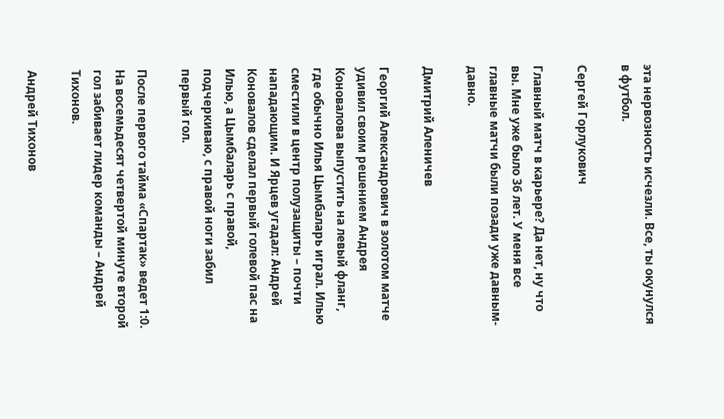эта нервозность исчезли. Все, ты окунулся в футбол.

Сергей Горлукович

Главный матч в карьере? Да нет, ну что вы. Мне уже было 36 лет. У меня все главные матчи были позади уже давным-давно.

Дмитрий Аленичев

Георгий Александрович в золотом матче удивил своим решением Андрея Коновалова выпустить на левый фланг, где обычно Илья Цымбаларь играл. Илью сместили в центр полузащиты – почти нападающим. И Ярцев угадал: Андрей Коновалов сделал первый голевой пас на Илью, а Цымбаларь с правой, подчеркиваю, с правой ноги забил первый гол.

После первого тайма «Спартак» ведет 1:0. На восемьдесят четвертой минуте второй гол забивает лидер команды – Андрей Тихонов.

Андрей Тихонов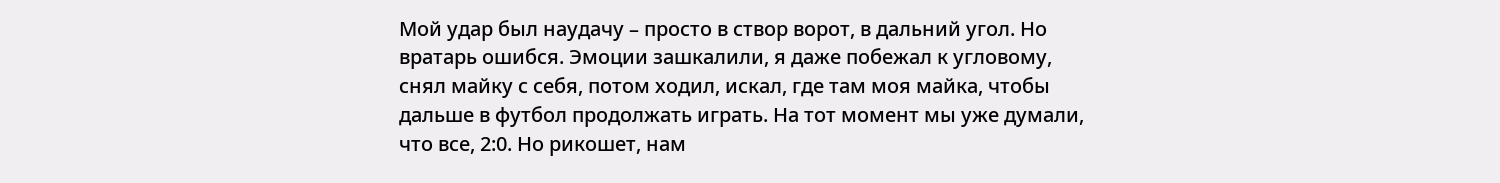Мой удар был наудачу – просто в створ ворот, в дальний угол. Но вратарь ошибся. Эмоции зашкалили, я даже побежал к угловому, снял майку с себя, потом ходил, искал, где там моя майка, чтобы дальше в футбол продолжать играть. На тот момент мы уже думали, что все, 2:0. Но рикошет, нам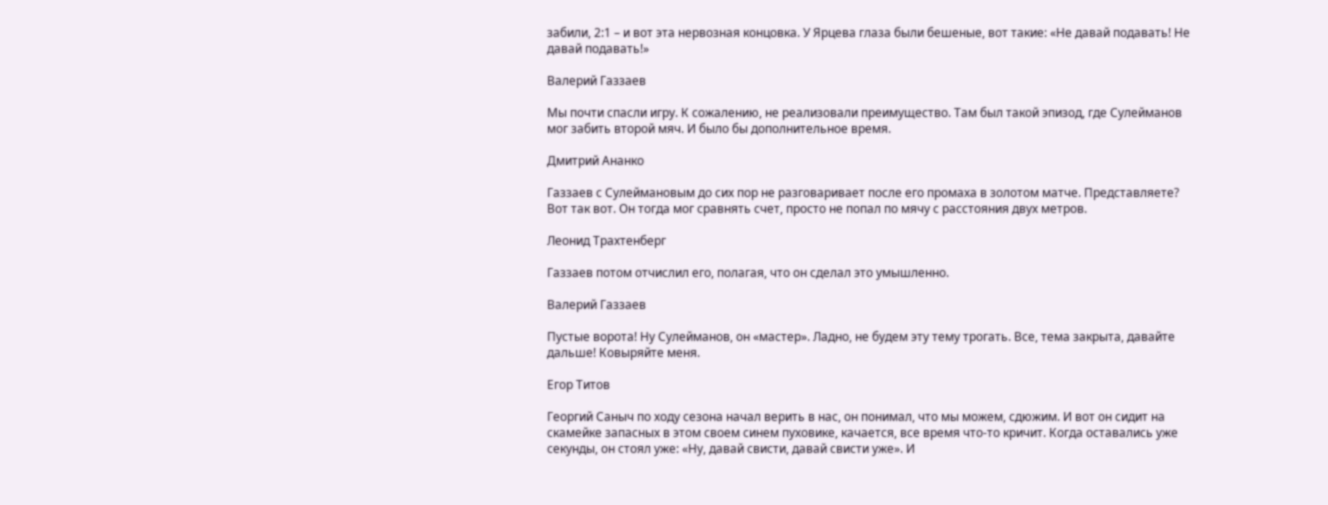забили, 2:1 – и вот эта нервозная концовка. У Ярцева глаза были бешеные, вот такие: «Не давай подавать! Не давай подавать!»

Валерий Газзаев

Мы почти спасли игру. К сожалению, не реализовали преимущество. Там был такой эпизод, где Сулейманов мог забить второй мяч. И было бы дополнительное время.

Дмитрий Ананко

Газзаев с Сулеймановым до сих пор не разговаривает после его промаха в золотом матче. Представляете? Вот так вот. Он тогда мог сравнять счет, просто не попал по мячу с расстояния двух метров.

Леонид Трахтенберг

Газзаев потом отчислил его, полагая, что он сделал это умышленно.

Валерий Газзаев

Пустые ворота! Ну Сулейманов, он «мастер». Ладно, не будем эту тему трогать. Все, тема закрыта, давайте дальше! Ковыряйте меня.

Егор Титов

Георгий Саныч по ходу сезона начал верить в нас, он понимал, что мы можем, сдюжим. И вот он сидит на скамейке запасных в этом своем синем пуховике, качается, все время что-то кричит. Когда оставались уже секунды, он стоял уже: «Ну, давай свисти, давай свисти уже». И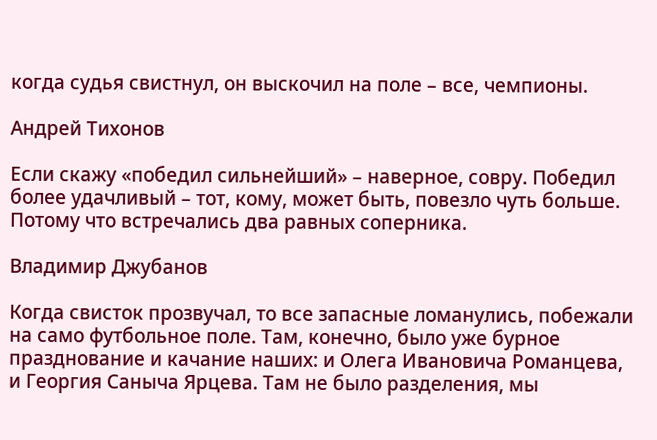когда судья свистнул, он выскочил на поле – все, чемпионы.

Андрей Тихонов

Если скажу «победил сильнейший» – наверное, совру. Победил более удачливый – тот, кому, может быть, повезло чуть больше. Потому что встречались два равных соперника.

Владимир Джубанов

Когда свисток прозвучал, то все запасные ломанулись, побежали на само футбольное поле. Там, конечно, было уже бурное празднование и качание наших: и Олега Ивановича Романцева, и Георгия Саныча Ярцева. Там не было разделения, мы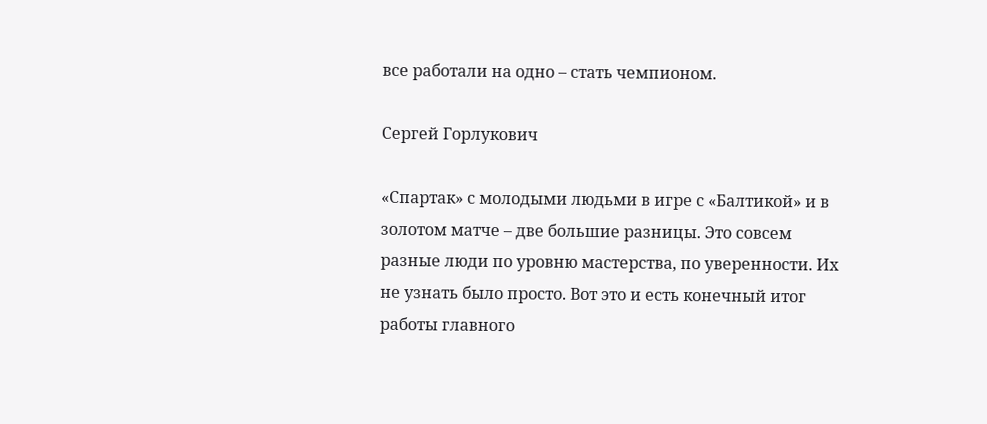все работали на одно – стать чемпионом.

Сергей Горлукович

«Спартак» с молодыми людьми в игре с «Балтикой» и в золотом матче – две большие разницы. Это совсем разные люди по уровню мастерства, по уверенности. Их не узнать было просто. Вот это и есть конечный итог работы главного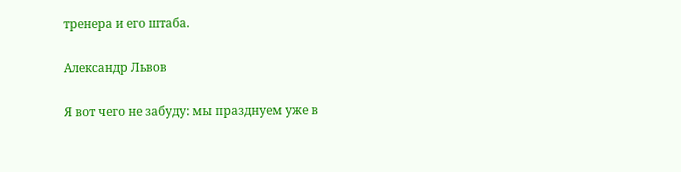тренера и его штаба.

Александр Львов

Я вот чего не забуду: мы празднуем уже в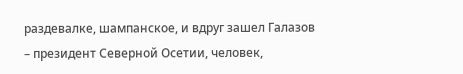раздевалке, шампанское, и вдруг зашел Галазов – президент Северной Осетии, человек,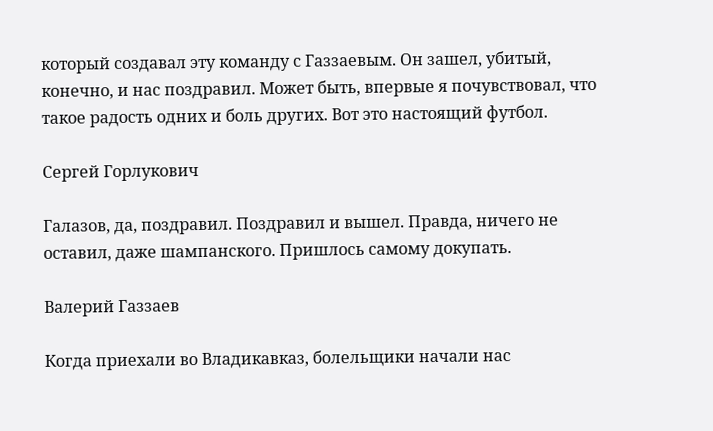который создавал эту команду с Газзаевым. Он зашел, убитый, конечно, и нас поздравил. Может быть, впервые я почувствовал, что такое радость одних и боль других. Вот это настоящий футбол.

Сергей Горлукович

Галазов, да, поздравил. Поздравил и вышел. Правда, ничего не оставил, даже шампанского. Пришлось самому докупать.

Валерий Газзаев

Когда приехали во Владикавказ, болельщики начали нас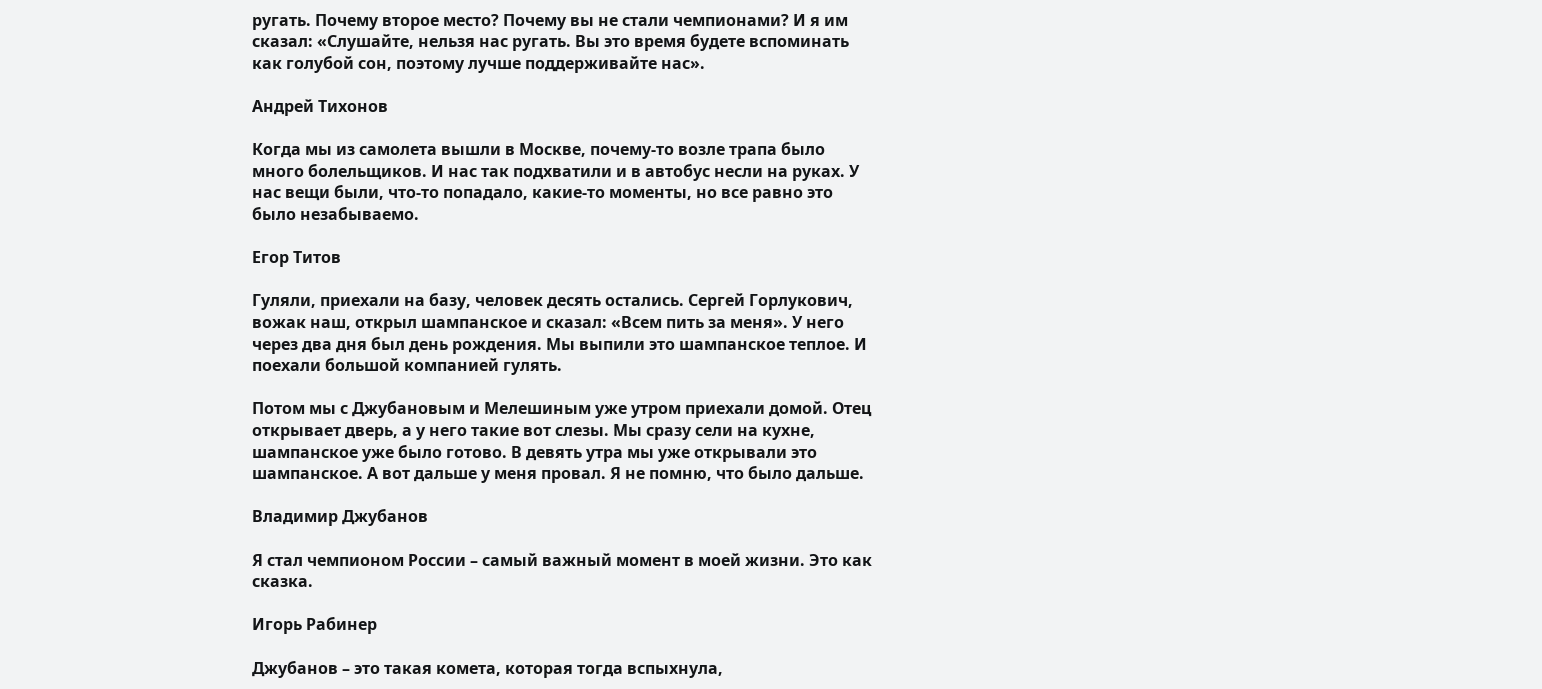ругать. Почему второе место? Почему вы не стали чемпионами? И я им сказал: «Слушайте, нельзя нас ругать. Вы это время будете вспоминать как голубой сон, поэтому лучше поддерживайте нас».

Андрей Тихонов

Когда мы из самолета вышли в Москве, почему-то возле трапа было много болельщиков. И нас так подхватили и в автобус несли на руках. У нас вещи были, что-то попадало, какие-то моменты, но все равно это было незабываемо.

Егор Титов

Гуляли, приехали на базу, человек десять остались. Сергей Горлукович, вожак наш, открыл шампанское и сказал: «Всем пить за меня». У него через два дня был день рождения. Мы выпили это шампанское теплое. И поехали большой компанией гулять.

Потом мы с Джубановым и Мелешиным уже утром приехали домой. Отец открывает дверь, а у него такие вот слезы. Мы сразу сели на кухне, шампанское уже было готово. В девять утра мы уже открывали это шампанское. А вот дальше у меня провал. Я не помню, что было дальше.

Владимир Джубанов

Я стал чемпионом России – самый важный момент в моей жизни. Это как сказка.

Игорь Рабинер

Джубанов – это такая комета, которая тогда вспыхнула,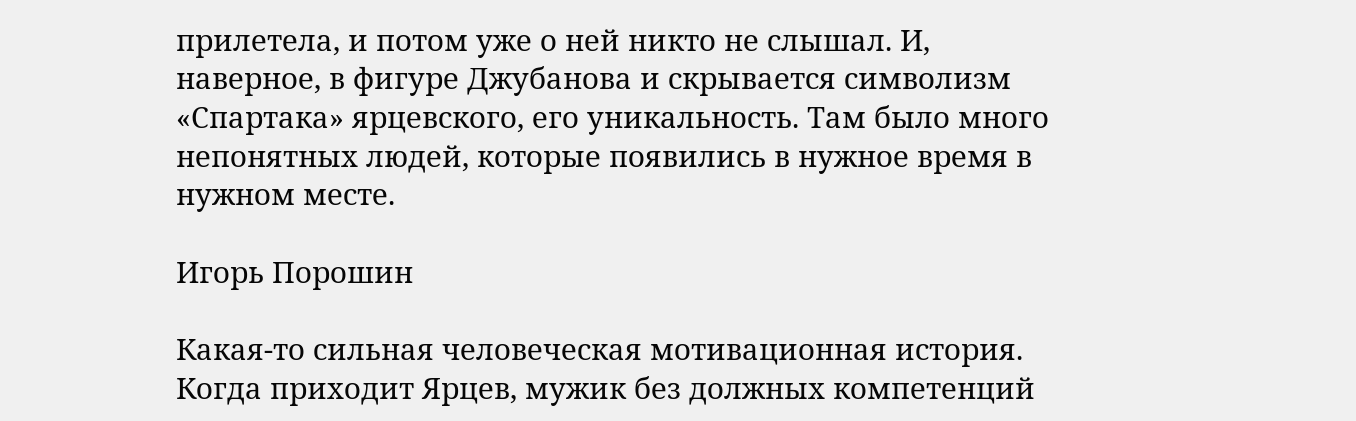прилетела, и потом уже о ней никто не слышал. И, наверное, в фигуре Джубанова и скрывается символизм «Спартака» ярцевского, его уникальность. Там было много непонятных людей, которые появились в нужное время в нужном месте.

Игорь Порошин

Какая-то сильная человеческая мотивационная история. Когда приходит Ярцев, мужик без должных компетенций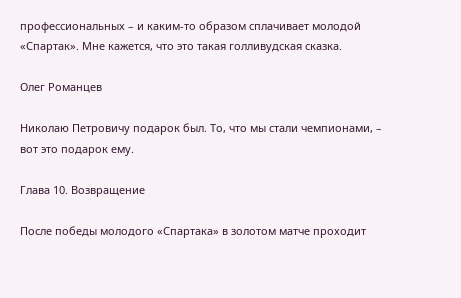профессиональных – и каким-то образом сплачивает молодой «Спартак». Мне кажется, что это такая голливудская сказка.

Олег Романцев

Николаю Петровичу подарок был. То, что мы стали чемпионами, – вот это подарок ему.

Глава 10. Возвращение

После победы молодого «Спартака» в золотом матче проходит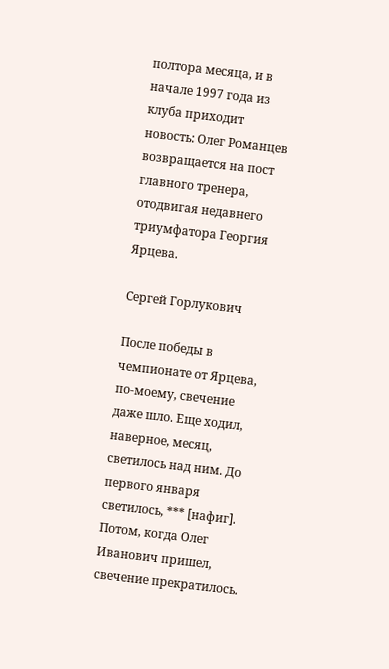полтора месяца, и в начале 1997 года из клуба приходит новость: Олег Романцев возвращается на пост главного тренера, отодвигая недавнего триумфатора Георгия Ярцева.

Сергей Горлукович

После победы в чемпионате от Ярцева, по-моему, свечение даже шло. Еще ходил, наверное, месяц, светилось над ним. До первого января светилось, *** [нафиг]. Потом, когда Олег Иванович пришел, свечение прекратилось.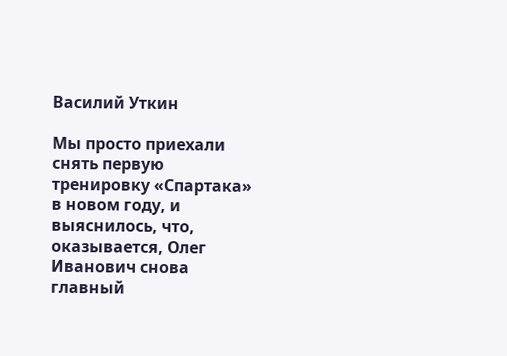Василий Уткин

Мы просто приехали снять первую тренировку «Спартака» в новом году, и выяснилось, что, оказывается, Олег Иванович снова главный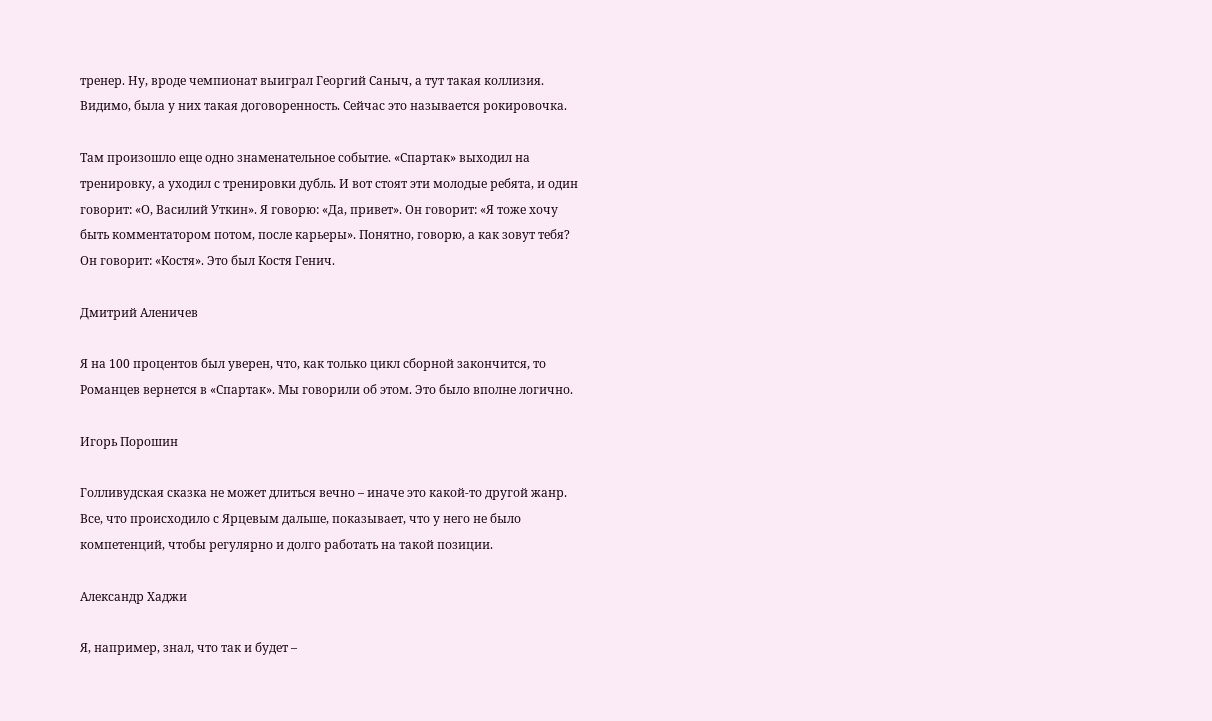тренер. Ну, вроде чемпионат выиграл Георгий Саныч, а тут такая коллизия. Видимо, была у них такая договоренность. Сейчас это называется рокировочка.

Там произошло еще одно знаменательное событие. «Спартак» выходил на тренировку, а уходил с тренировки дубль. И вот стоят эти молодые ребята, и один говорит: «О, Василий Уткин». Я говорю: «Да, привет». Он говорит: «Я тоже хочу быть комментатором потом, после карьеры». Понятно, говорю, а как зовут тебя? Он говорит: «Костя». Это был Костя Генич.

Дмитрий Аленичев

Я на 100 процентов был уверен, что, как только цикл сборной закончится, то Романцев вернется в «Спартак». Мы говорили об этом. Это было вполне логично.

Игорь Порошин

Голливудская сказка не может длиться вечно – иначе это какой-то другой жанр. Все, что происходило с Ярцевым дальше, показывает, что у него не было компетенций, чтобы регулярно и долго работать на такой позиции.

Александр Хаджи

Я, например, знал, что так и будет –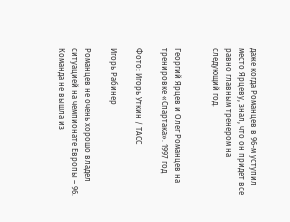даже когда Романцев в 96-м уступил место Ярцеву, знал, что он придет все равно главным тренером на следующий год.


Георгий Ярцев и Олег Романцев на тренировке «Спартака». 1997 год

Фото: Игорь Уткин / ТАСС

Игорь Рабинер

Романцев не очень хорошо владел ситуацией на чемпионате Европы – 96. Команда не вышла из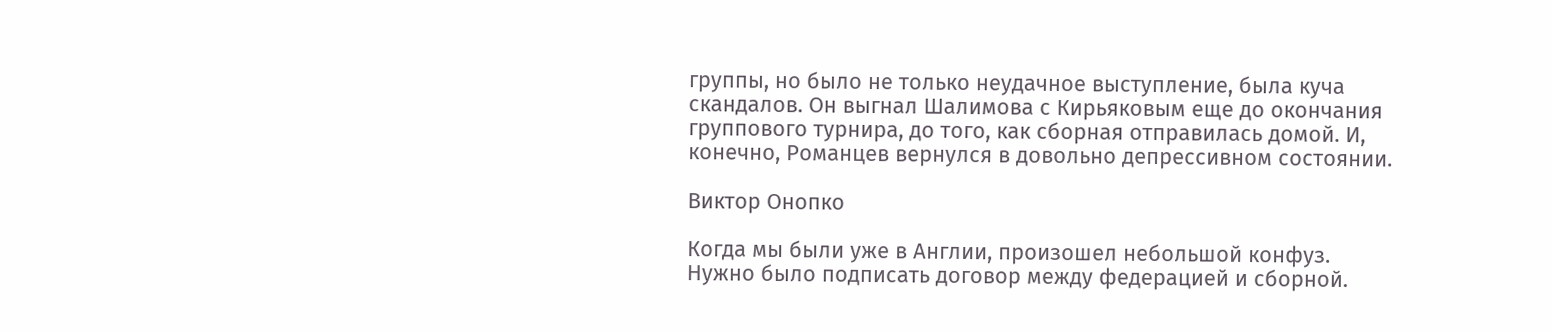группы, но было не только неудачное выступление, была куча скандалов. Он выгнал Шалимова с Кирьяковым еще до окончания группового турнира, до того, как сборная отправилась домой. И, конечно, Романцев вернулся в довольно депрессивном состоянии.

Виктор Онопко

Когда мы были уже в Англии, произошел небольшой конфуз. Нужно было подписать договор между федерацией и сборной.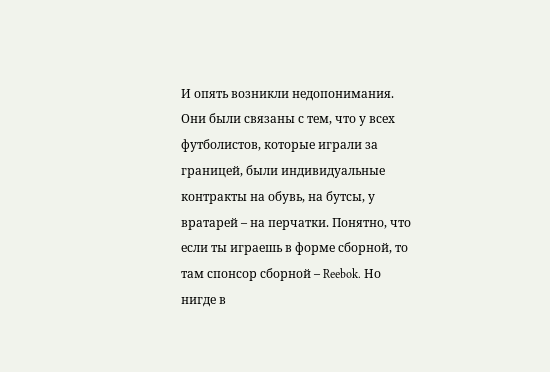И опять возникли недопонимания. Они были связаны с тем, что у всех футболистов, которые играли за границей, были индивидуальные контракты на обувь, на бутсы, у вратарей – на перчатки. Понятно, что если ты играешь в форме сборной, то там спонсор сборной – Reebok. Но нигде в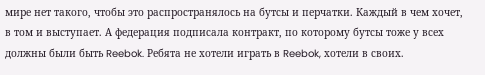мире нет такого, чтобы это распространялось на бутсы и перчатки. Каждый в чем хочет, в том и выступает. А федерация подписала контракт, по которому бутсы тоже у всех должны были быть Reebok. Ребята не хотели играть в Reebok, хотели в своих.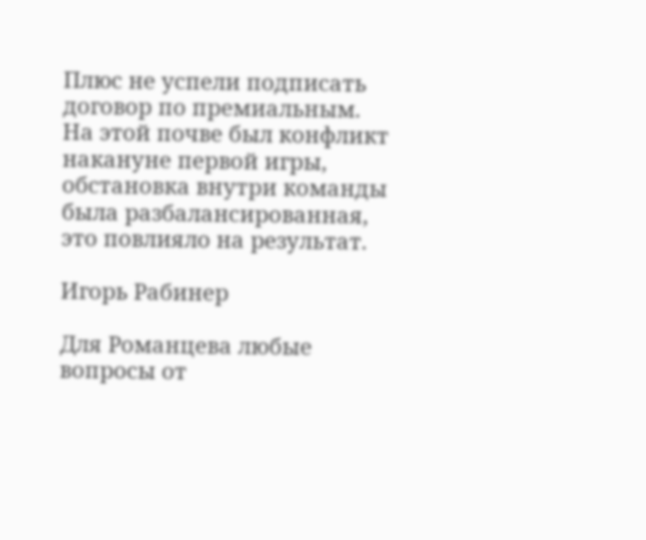Плюс не успели подписать договор по премиальным. На этой почве был конфликт накануне первой игры, обстановка внутри команды была разбалансированная, это повлияло на результат.

Игорь Рабинер

Для Романцева любые вопросы от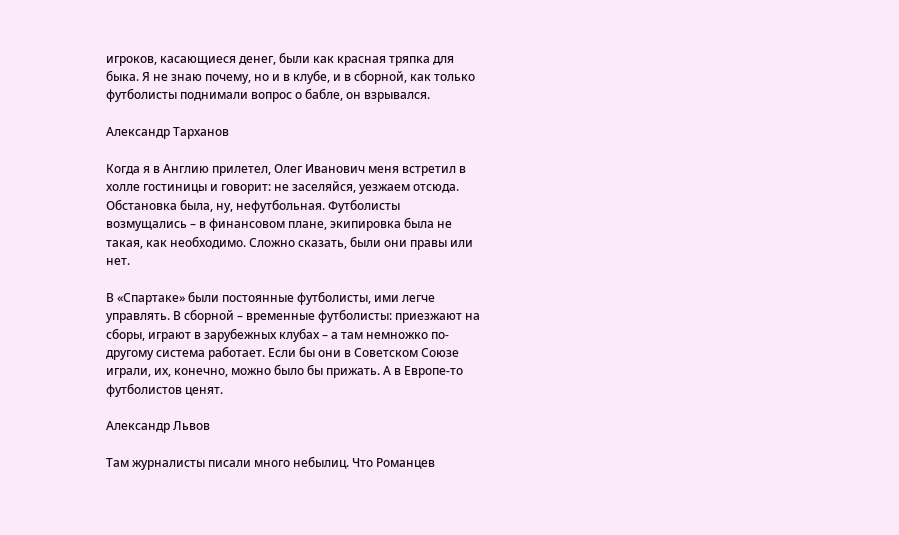игроков, касающиеся денег, были как красная тряпка для быка. Я не знаю почему, но и в клубе, и в сборной, как только футболисты поднимали вопрос о бабле, он взрывался.

Александр Тарханов

Когда я в Англию прилетел, Олег Иванович меня встретил в холле гостиницы и говорит: не заселяйся, уезжаем отсюда. Обстановка была, ну, нефутбольная. Футболисты возмущались – в финансовом плане, экипировка была не такая, как необходимо. Сложно сказать, были они правы или нет.

В «Спартаке» были постоянные футболисты, ими легче управлять. В сборной – временные футболисты: приезжают на сборы, играют в зарубежных клубах – а там немножко по-другому система работает. Если бы они в Советском Союзе играли, их, конечно, можно было бы прижать. А в Европе-то футболистов ценят.

Александр Львов

Там журналисты писали много небылиц. Что Романцев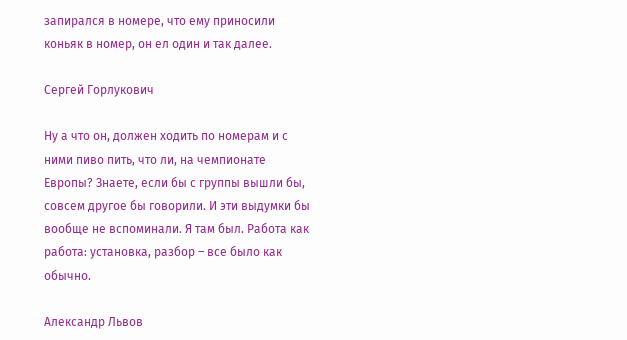запирался в номере, что ему приносили коньяк в номер, он ел один и так далее.

Сергей Горлукович

Ну а что он, должен ходить по номерам и с ними пиво пить, что ли, на чемпионате Европы? Знаете, если бы с группы вышли бы, совсем другое бы говорили. И эти выдумки бы вообще не вспоминали. Я там был. Работа как работа: установка, разбор – все было как обычно.

Александр Львов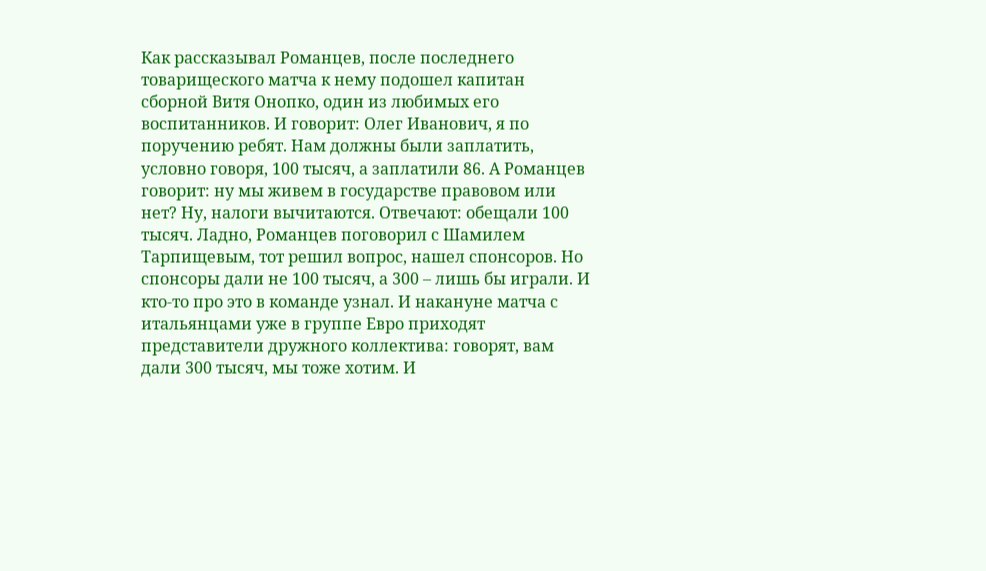Как рассказывал Романцев, после последнего товарищеского матча к нему подошел капитан сборной Витя Онопко, один из любимых его воспитанников. И говорит: Олег Иванович, я по поручению ребят. Нам должны были заплатить, условно говоря, 100 тысяч, а заплатили 86. А Романцев говорит: ну мы живем в государстве правовом или нет? Ну, налоги вычитаются. Отвечают: обещали 100 тысяч. Ладно, Романцев поговорил с Шамилем Тарпищевым, тот решил вопрос, нашел спонсоров. Но спонсоры дали не 100 тысяч, а 300 – лишь бы играли. И кто-то про это в команде узнал. И накануне матча с итальянцами уже в группе Евро приходят представители дружного коллектива: говорят, вам дали 300 тысяч, мы тоже хотим. И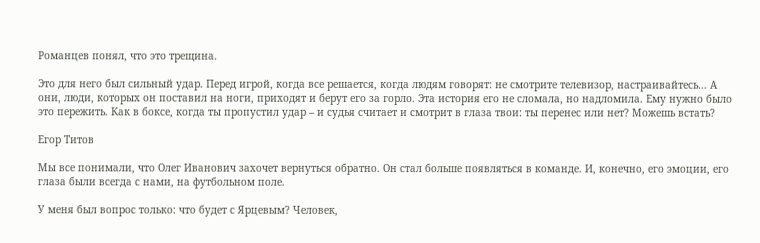Романцев понял, что это трещина.

Это для него был сильный удар. Перед игрой, когда все решается, когда людям говорят: не смотрите телевизор, настраивайтесь… А они, люди, которых он поставил на ноги, приходят и берут его за горло. Эта история его не сломала, но надломила. Ему нужно было это пережить. Как в боксе, когда ты пропустил удар – и судья считает и смотрит в глаза твои: ты перенес или нет? Можешь встать?

Егор Титов

Мы все понимали, что Олег Иванович захочет вернуться обратно. Он стал больше появляться в команде. И, конечно, его эмоции, его глаза были всегда с нами, на футбольном поле.

У меня был вопрос только: что будет с Ярцевым? Человек,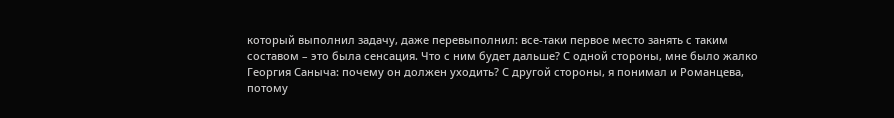который выполнил задачу, даже перевыполнил: все-таки первое место занять с таким составом – это была сенсация. Что с ним будет дальше? С одной стороны, мне было жалко Георгия Саныча: почему он должен уходить? С другой стороны, я понимал и Романцева, потому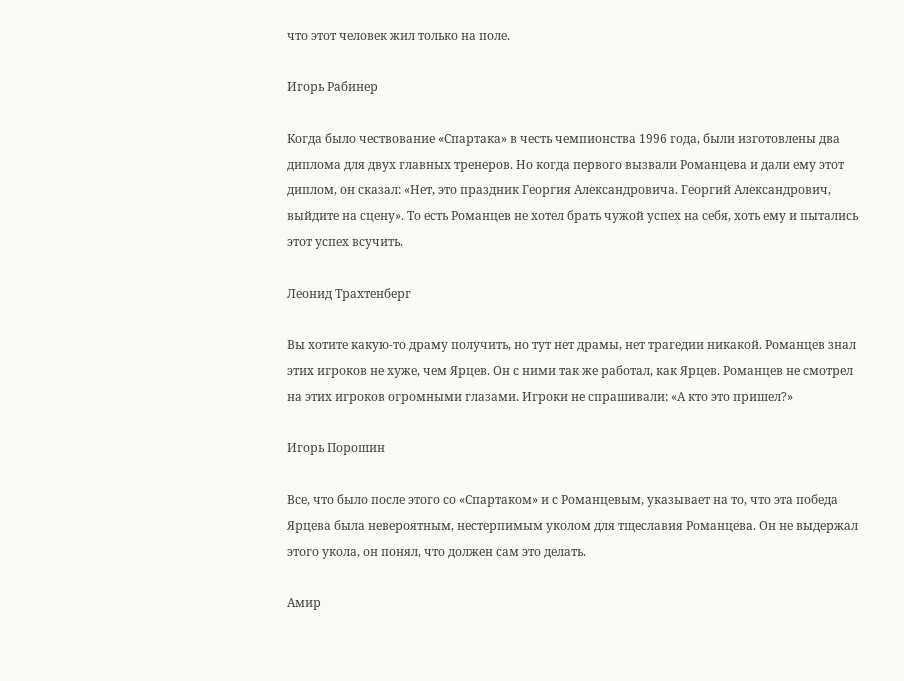что этот человек жил только на поле.

Игорь Рабинер

Когда было чествование «Спартака» в честь чемпионства 1996 года, были изготовлены два диплома для двух главных тренеров. Но когда первого вызвали Романцева и дали ему этот диплом, он сказал: «Нет, это праздник Георгия Александровича. Георгий Александрович, выйдите на сцену». То есть Романцев не хотел брать чужой успех на себя, хоть ему и пытались этот успех всучить.

Леонид Трахтенберг

Вы хотите какую-то драму получить, но тут нет драмы, нет трагедии никакой. Романцев знал этих игроков не хуже, чем Ярцев. Он с ними так же работал, как Ярцев. Романцев не смотрел на этих игроков огромными глазами. Игроки не спрашивали: «А кто это пришел?»

Игорь Порошин

Все, что было после этого со «Спартаком» и с Романцевым, указывает на то, что эта победа Ярцева была невероятным, нестерпимым уколом для тщеславия Романцева. Он не выдержал этого укола, он понял, что должен сам это делать.

Амир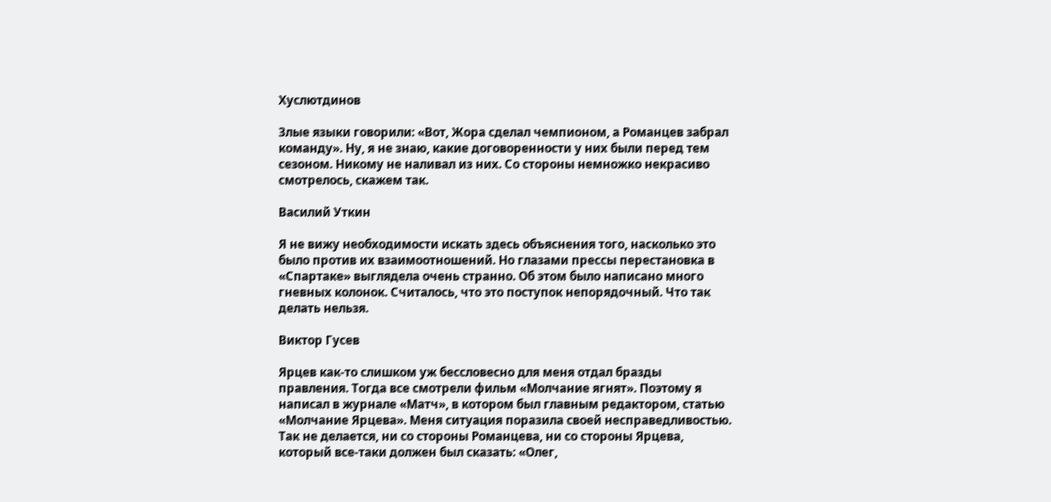Хуслютдинов

Злые языки говорили: «Вот, Жора сделал чемпионом, а Романцев забрал команду». Ну, я не знаю, какие договоренности у них были перед тем сезоном. Никому не наливал из них. Со стороны немножко некрасиво смотрелось, скажем так.

Василий Уткин

Я не вижу необходимости искать здесь объяснения того, насколько это было против их взаимоотношений. Но глазами прессы перестановка в «Спартаке» выглядела очень странно. Об этом было написано много гневных колонок. Считалось, что это поступок непорядочный. Что так делать нельзя.

Виктор Гусев

Ярцев как-то слишком уж бессловесно для меня отдал бразды правления. Тогда все смотрели фильм «Молчание ягнят». Поэтому я написал в журнале «Матч», в котором был главным редактором, статью «Молчание Ярцева». Меня ситуация поразила своей несправедливостью. Так не делается, ни со стороны Романцева, ни со стороны Ярцева, который все-таки должен был сказать: «Олег,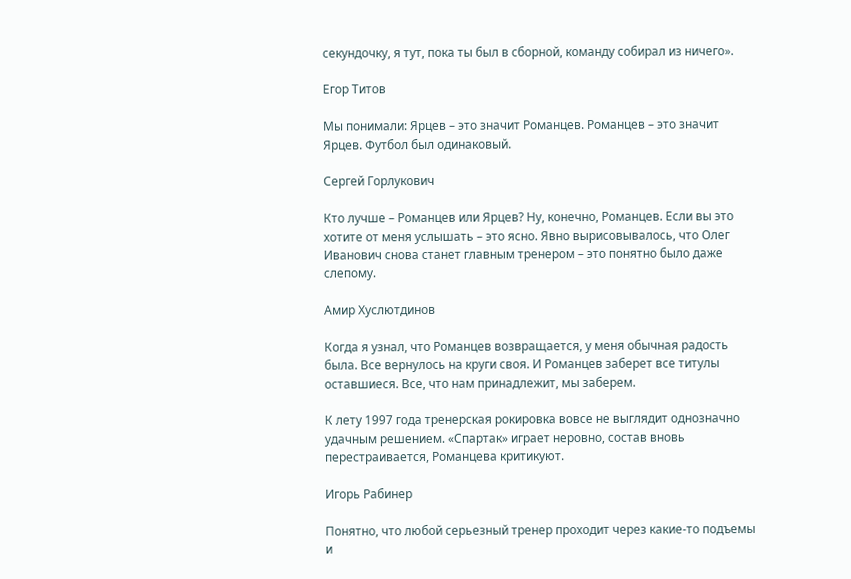секундочку, я тут, пока ты был в сборной, команду собирал из ничего».

Егор Титов

Мы понимали: Ярцев – это значит Романцев. Романцев – это значит Ярцев. Футбол был одинаковый.

Сергей Горлукович

Кто лучше – Романцев или Ярцев? Ну, конечно, Романцев. Если вы это хотите от меня услышать – это ясно. Явно вырисовывалось, что Олег Иванович снова станет главным тренером – это понятно было даже слепому.

Амир Хуслютдинов

Когда я узнал, что Романцев возвращается, у меня обычная радость была. Все вернулось на круги своя. И Романцев заберет все титулы оставшиеся. Все, что нам принадлежит, мы заберем.

К лету 1997 года тренерская рокировка вовсе не выглядит однозначно удачным решением. «Спартак» играет неровно, состав вновь перестраивается, Романцева критикуют.

Игорь Рабинер

Понятно, что любой серьезный тренер проходит через какие-то подъемы и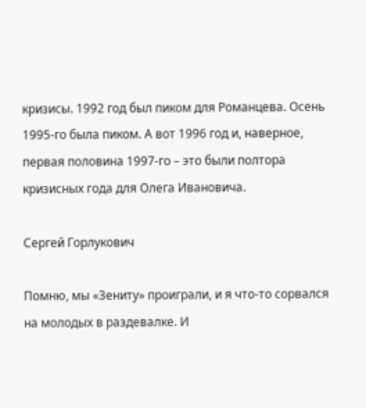кризисы. 1992 год был пиком для Романцева. Осень 1995-го была пиком. А вот 1996 год и, наверное, первая половина 1997-го – это были полтора кризисных года для Олега Ивановича.

Сергей Горлукович

Помню, мы «Зениту» проиграли, и я что-то сорвался на молодых в раздевалке. И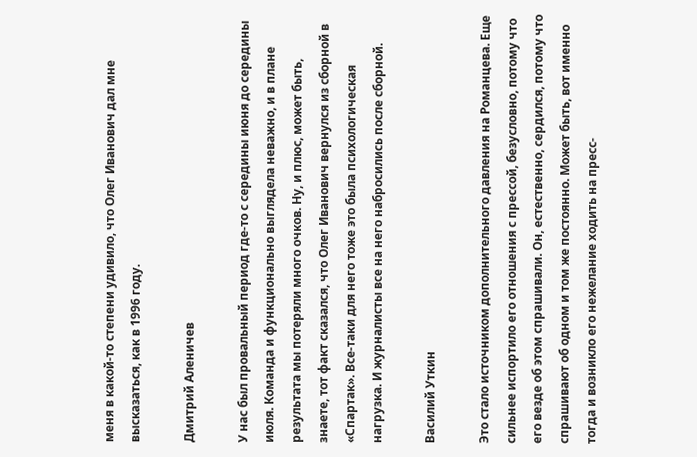меня в какой-то степени удивило, что Олег Иванович дал мне высказаться, как в 1996 году.

Дмитрий Аленичев

У нас был провальный период где-то с середины июня до середины июля. Команда и функционально выглядела неважно, и в плане результата мы потеряли много очков. Ну, и плюс, может быть, знаете, тот факт сказался, что Олег Иванович вернулся из сборной в «Спартак». Все-таки для него тоже это была психологическая нагрузка. И журналисты все на него набросились после сборной.

Василий Уткин

Это стало источником дополнительного давления на Романцева. Еще сильнее испортило его отношения с прессой, безусловно, потому что его везде об этом спрашивали. Он, естественно, сердился, потому что спрашивают об одном и том же постоянно. Может быть, вот именно тогда и возникло его нежелание ходить на пресс-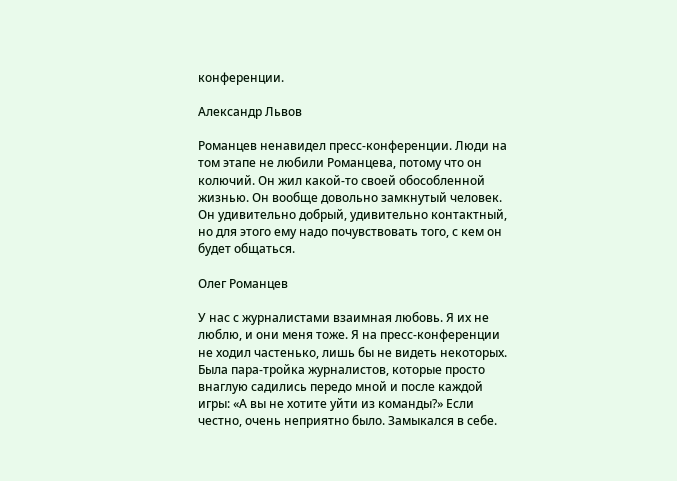конференции.

Александр Львов

Романцев ненавидел пресс-конференции. Люди на том этапе не любили Романцева, потому что он колючий. Он жил какой-то своей обособленной жизнью. Он вообще довольно замкнутый человек. Он удивительно добрый, удивительно контактный, но для этого ему надо почувствовать того, с кем он будет общаться.

Олег Романцев

У нас с журналистами взаимная любовь. Я их не люблю, и они меня тоже. Я на пресс-конференции не ходил частенько, лишь бы не видеть некоторых. Была пара-тройка журналистов, которые просто внаглую садились передо мной и после каждой игры: «А вы не хотите уйти из команды?» Если честно, очень неприятно было. Замыкался в себе.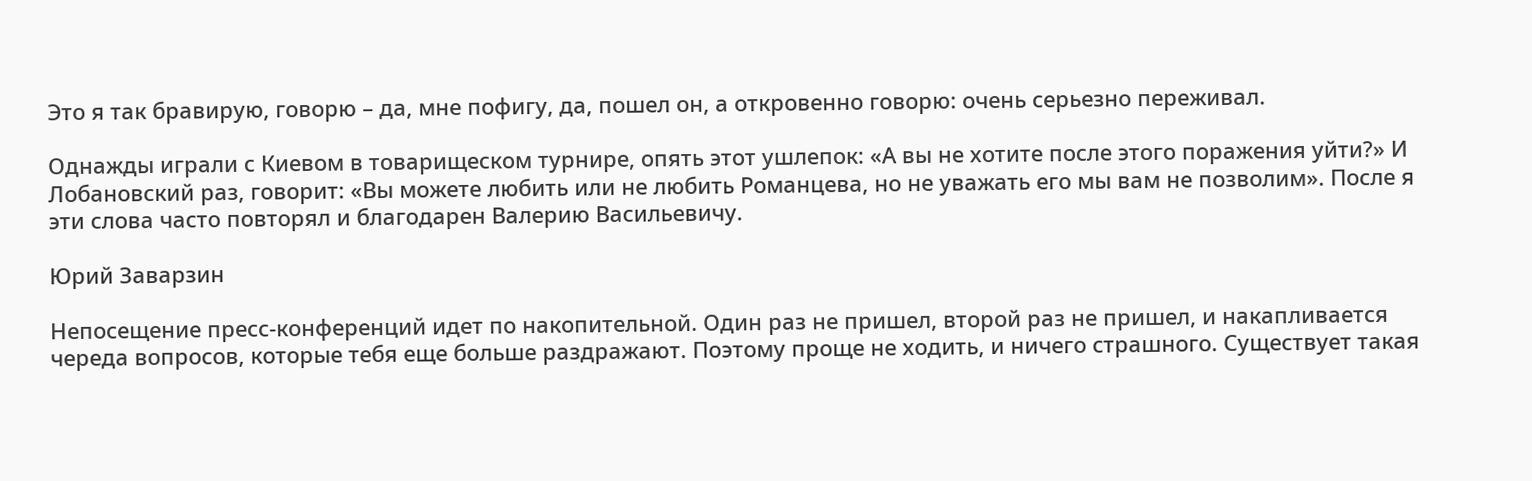Это я так бравирую, говорю – да, мне пофигу, да, пошел он, а откровенно говорю: очень серьезно переживал.

Однажды играли с Киевом в товарищеском турнире, опять этот ушлепок: «А вы не хотите после этого поражения уйти?» И Лобановский раз, говорит: «Вы можете любить или не любить Романцева, но не уважать его мы вам не позволим». После я эти слова часто повторял и благодарен Валерию Васильевичу.

Юрий Заварзин

Непосещение пресс-конференций идет по накопительной. Один раз не пришел, второй раз не пришел, и накапливается череда вопросов, которые тебя еще больше раздражают. Поэтому проще не ходить, и ничего страшного. Существует такая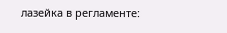лазейка в регламенте: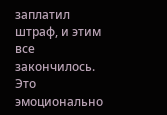заплатил штраф, и этим все закончилось. Это эмоционально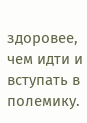здоровее, чем идти и вступать в полемику.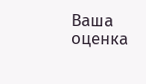Ваша оценка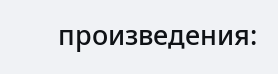произведения: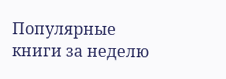Популярные книги за неделю